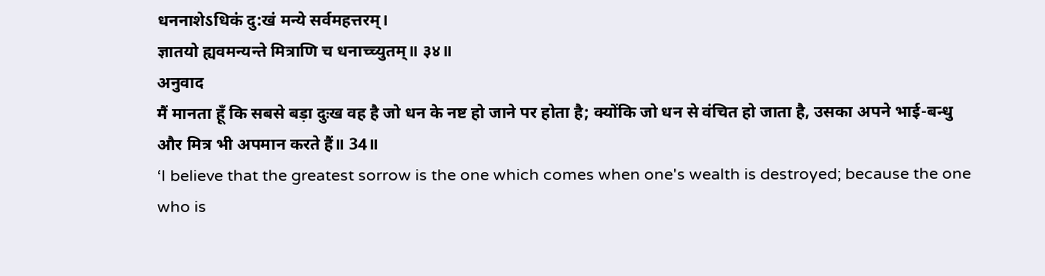धननाशेऽधिकं दु:खं मन्ये सर्वमहत्तरम्।
ज्ञातयो ह्यवमन्यन्ते मित्राणि च धनाच्च्युतम्॥ ३४॥
अनुवाद
मैं मानता हूँ कि सबसे बड़ा दुःख वह है जो धन के नष्ट हो जाने पर होता है; क्योंकि जो धन से वंचित हो जाता है, उसका अपने भाई-बन्धु और मित्र भी अपमान करते हैं॥ 34॥
‘I believe that the greatest sorrow is the one which comes when one's wealth is destroyed; because the one who is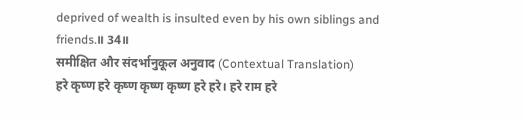deprived of wealth is insulted even by his own siblings and friends.॥ 34॥
समीक्षित और संदर्भानुकूल अनुवाद (Contextual Translation)
हरे कृष्ण हरे कृष्ण कृष्ण कृष्ण हरे हरे। हरे राम हरे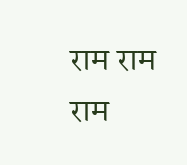राम राम राम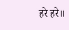हरे हरे॥